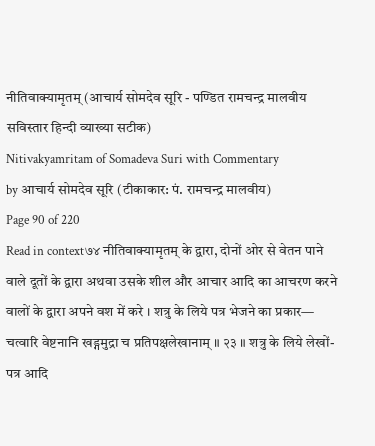नीतिवाक्यामृतम् (आचार्य सोमदेव सूरि - पण्डित रामचन्द्र मालवीय सविस्तार हिन्दी व्याख्या सटीक)
Nitivakyamritam of Somadeva Suri with Commentary
by आचार्य सोमदेव सूरि (टीकाकार: पं. रामचन्द्र मालवीय)
Page 90 of 220
Read in context७४ नीतिवाक्यामृतम् के द्वारा, दोनों ओर से वेतन पाने वाले दूतों के द्वारा अथवा उसके शील और आचार आदि का आचरण करने वालों के द्वारा अपने वश में करे । शत्रु के लिये पत्र भेजने का प्रकार— चत्वारि वेष्टनानि खड्गमुद्रा च प्रतिपक्षलेखानाम् ॥ २३ ॥ शत्रु के लिये लेखों-पत्र आदि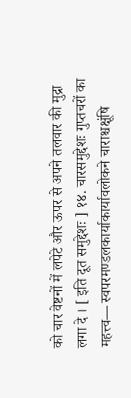को चार वेष्टनों में लपेटे और ऊपर से अपने तलवार की मुद्रा लगा दे । [ इति दूत समुद्देशः ] १४. चारसमुद्देशः गुप्तचरों का महत्त्व— स्वपरमण्डलकार्याकार्यावलोकने चाराश्चक्षूंषि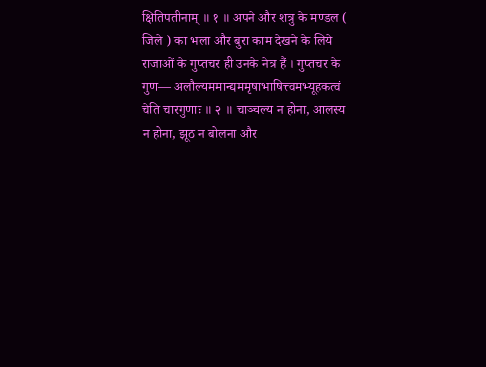क्षितिपतीनाम् ॥ १ ॥ अपने और शत्रु के मण्डल ( जिले ) का भला और बुरा काम देखने के लिये राजाओं के गुप्तचर ही उनके नेत्र हैं । गुप्तचर के गुण— अलौल्यममान्द्यममृषाभाषित्त्वमभ्यूहकत्वं चेति चारगुणाः ॥ २ ॥ चाञ्चल्य न होना, आलस्य न होना, झूठ न बोलना और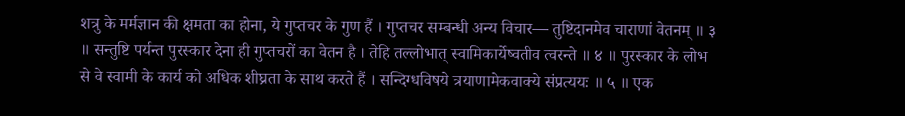शत्रु के मर्मज्ञान की क्षमता का होना, ये गुप्तचर के गुण हैं । गुप्तचर सम्बन्धी अन्य विचार— तुष्टिदानमेव चाराणां वेतनम् ॥ ३ ॥ सन्तुष्टि पर्यन्त पुरस्कार देना ही गुप्तचरों का वेतन है । तेहि तल्लोभात् स्वामिकार्येष्वतीव त्वरन्ते ॥ ४ ॥ पुरस्कार के लोभ से वे स्वामी के कार्य को अधिक शीघ्रता के साथ करते हैं । सन्दिग्धविषये त्रयाणामेकवाक्ये संप्रत्ययः ॥ ५ ॥ एक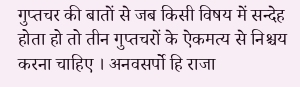गुप्तचर की बातों से जब किसी विषय में सन्देह होता हो तो तीन गुप्तचरों के ऐकमत्य से निश्चय करना चाहिए । अनवसर्पो हि राजा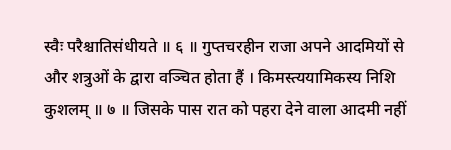स्वैः परैश्चातिसंधीयते ॥ ६ ॥ गुप्तचरहीन राजा अपने आदमियों से और शत्रुओं के द्वारा वञ्चित होता हैं । किमस्त्ययामिकस्य निशि कुशलम् ॥ ७ ॥ जिसके पास रात को पहरा देने वाला आदमी नहीं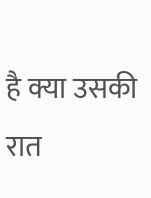है क्या उसकी रात